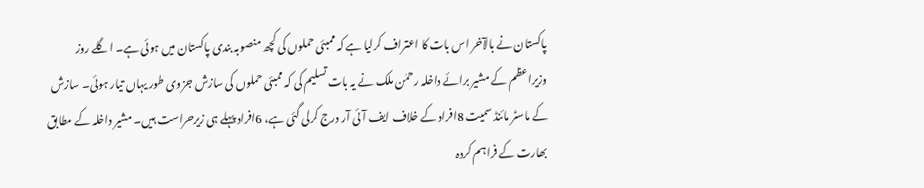پاکستان نے بالآخر اس بات کا اعتراف کرلیا ہے کہ ممبئی حملوں کی کچھ منصوبہ بندی پاکستان میں ہوئی ہے۔ اگلے روز وزیراعظم کے مشیر برائے داخلہ رحمٰن ملک نے یہ بات تسلیم کی کہ ممبئی حملوں کی سازش جزوی طور یہاں تیار ہوئی۔ سازش کے ماسٹر مائنڈ سمیت 8افراد کے خلاف ایف آئی آر درج کرلی گئی ہے، 6افراد پہلے ہی زیرحراست ہیں۔ مشیر داخلہ کے مطابق بھارت کے فراہم کردہ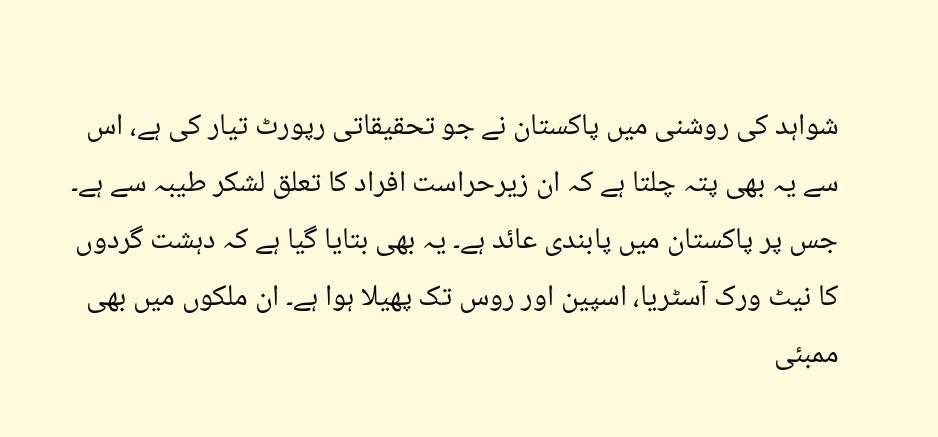شواہد کی روشنی میں پاکستان نے جو تحقیقاتی رپورٹ تیار کی ہے، اس سے یہ بھی پتہ چلتا ہے کہ ان زیرحراست افراد کا تعلق لشکر طیبہ سے ہے۔ جس پر پاکستان میں پابندی عائد ہے۔ یہ بھی بتایا گیا ہے کہ دہشت گردوں کا نیٹ ورک آسٹریا، اسپین اور روس تک پھیلا ہوا ہے۔ ان ملکوں میں بھی ممبئی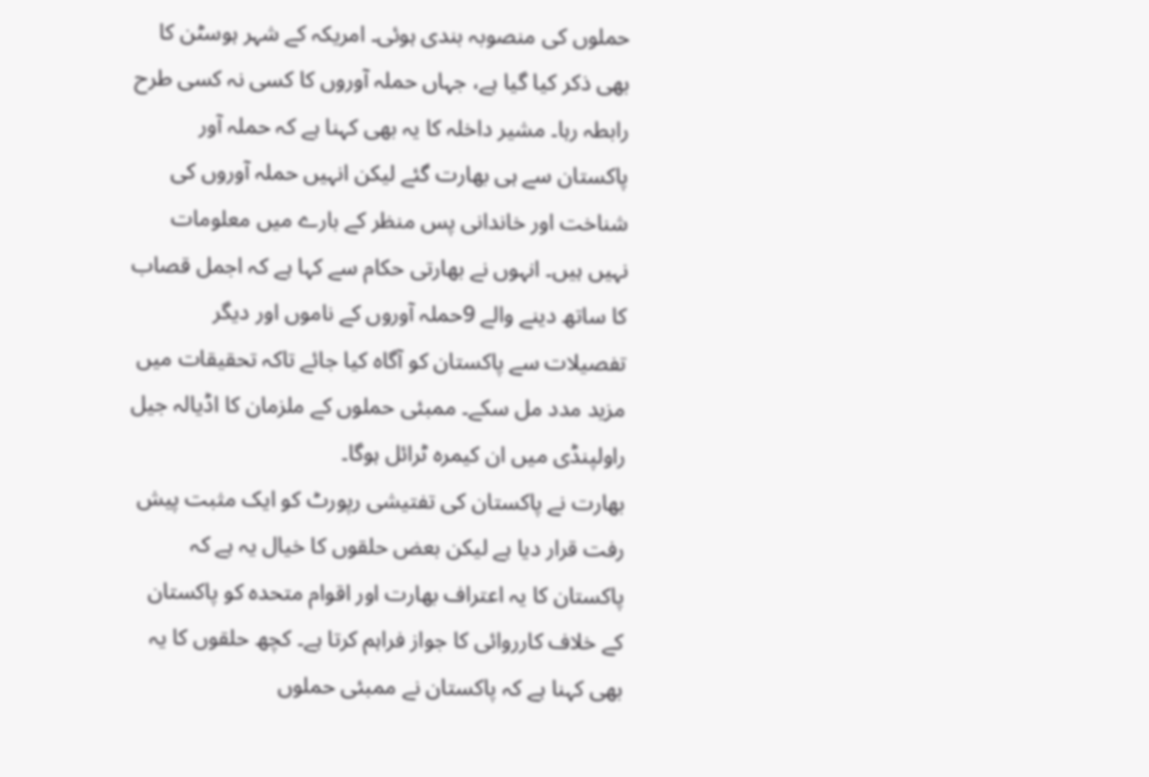حملوں کی منصوبہ بندی ہوئی۔ امریکہ کے شہر ہوسٹن کا بھی ذکر کیا گیا ہے، جہاں حملہ آوروں کا کسی نہ کسی طرح رابطہ رہا۔ مشیر داخلہ کا یہ بھی کہنا ہے کہ حملہ آور پاکستان سے ہی بھارت گئے لیکن انہیں حملہ آوروں کی شناخت اور خاندانی پس منظر کے بارے میں معلومات نہیں ہیں۔ انہوں نے بھارتی حکام سے کہا ہے کہ اجمل قصاب کا ساتھ دینے والے 9حملہ آوروں کے ناموں اور دیگر تفصیلات سے پاکستان کو آگاہ کیا جائے تاکہ تحقیقات میں مزید مدد مل سکے۔ ممبئی حملوں کے ملزمان کا اڈیالہ جیل راولپنڈی میں ان کیمرہ ٹرائل ہوگا۔
بھارت نے پاکستان کی تفتیشی رپورٹ کو ایک مثبت پیش رفت قرار دیا ہے لیکن بعض حلقوں کا خیال یہ ہے کہ پاکستان کا یہ اعتراف بھارت اور اقوام متحدہ کو پاکستان کے خلاف کارروائی کا جواز فراہم کرتا ہے۔ کچھ حلقوں کا یہ بھی کہنا ہے کہ پاکستان نے ممبئی حملوں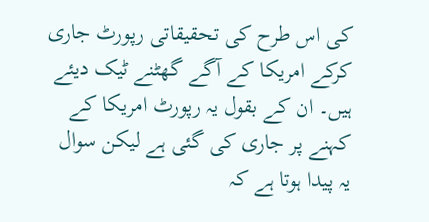کی اس طرح کی تحقیقاتی رپورٹ جاری کرکے امریکا کے آگے گھٹنے ٹیک دیئے ہیں۔ ان کے بقول یہ رپورٹ امریکا کے کہنے پر جاری کی گئی ہے لیکن سوال یہ پیدا ہوتا ہے کہ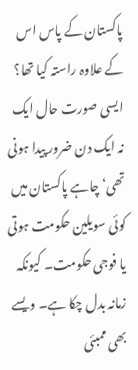پاکستان کے پاس اس کے علاوہ راستہ کیا تھا؟
ایسی صورت حال ایک نہ ایک دن ضرور پیدا ہونی تھی‘ چاہے پاکستان میں کوئی سویلین حکومت ہوتی یا فوجی حکومت۔ کیونکہ زمانہ بدل چکا ہے۔ ویسے بھی ممبئی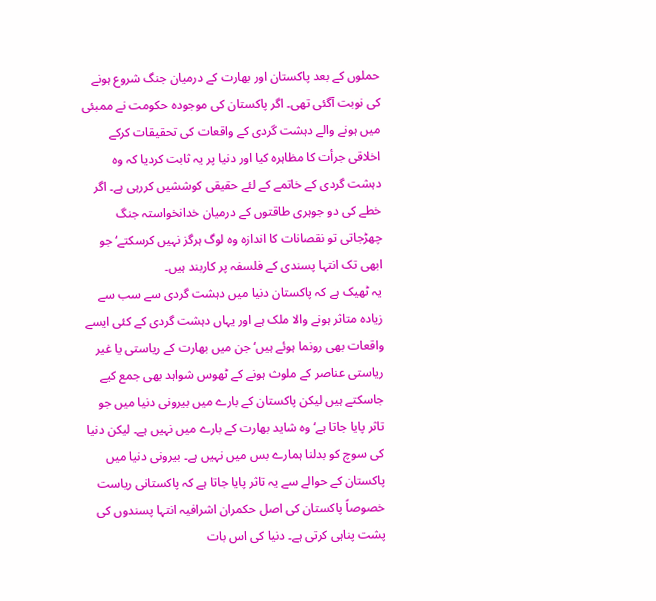حملوں کے بعد پاکستان اور بھارت کے درمیان جنگ شروع ہونے کی نوبت آگئی تھی۔ اگر پاکستان کی موجودہ حکومت نے ممبئی میں ہونے والے دہشت گردی کے واقعات کی تحقیقات کرکے اخلاقی جرأت کا مظاہرہ کیا اور دنیا پر یہ ثابت کردیا کہ وہ دہشت گردی کے خاتمے کے لئے حقیقی کوششیں کررہی ہے۔ اگر خطے کی دو جوہری طاقتوں کے درمیان خدانخواستہ جنگ چھڑجاتی تو نقصانات کا اندازہ وہ لوگ ہرگز نہیں کرسکتے‘ جو ابھی تک انتہا پسندی کے فلسفہ پر کاربند ہیں۔
یہ ٹھیک ہے کہ پاکستان دنیا میں دہشت گردی سے سب سے زیادہ متاثر ہونے والا ملک ہے اور یہاں دہشت گردی کے کئی ایسے واقعات بھی رونما ہوئے ہیں‘ جن میں بھارت کے ریاستی یا غیر ریاستی عناصر کے ملوث ہونے کے ٹھوس شواہد بھی جمع کیے جاسکتے ہیں لیکن پاکستان کے بارے میں بیرونی دنیا میں جو تاثر پایا جاتا ہے‘ وہ شاید بھارت کے بارے میں نہیں ہے۔ لیکن دنیا کی سوچ کو بدلنا ہمارے بس میں نہیں ہے۔ بیرونی دنیا میں پاکستان کے حوالے سے یہ تاثر پایا جاتا ہے کہ پاکستانی ریاست خصوصاً پاکستان کی اصل حکمران اشرافیہ انتہا پسندوں کی پشت پناہی کرتی ہے۔ دنیا کی اس بات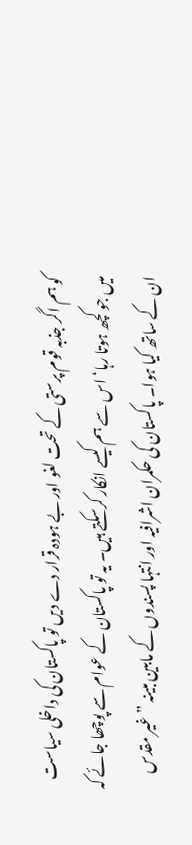کو ہم اگر جذبہ قوم پرستی کے تحت لغو اور بے ہودہ قرار دے دیں تو پاکستان کی داخلی سیاست میں جو کچھ ہوتا رہا‘ اس سے ہم کیسے انکار کرسکتے ہیں۔ یہ تو پاکستان کے عوام سے پوچھا جائے کہ ان کے ساتھ کیا ہوا۔ پاکستان کی حکمران اشرافیہ اور انتہا پسندوں کے مابین مبینہ ”غیر مقدس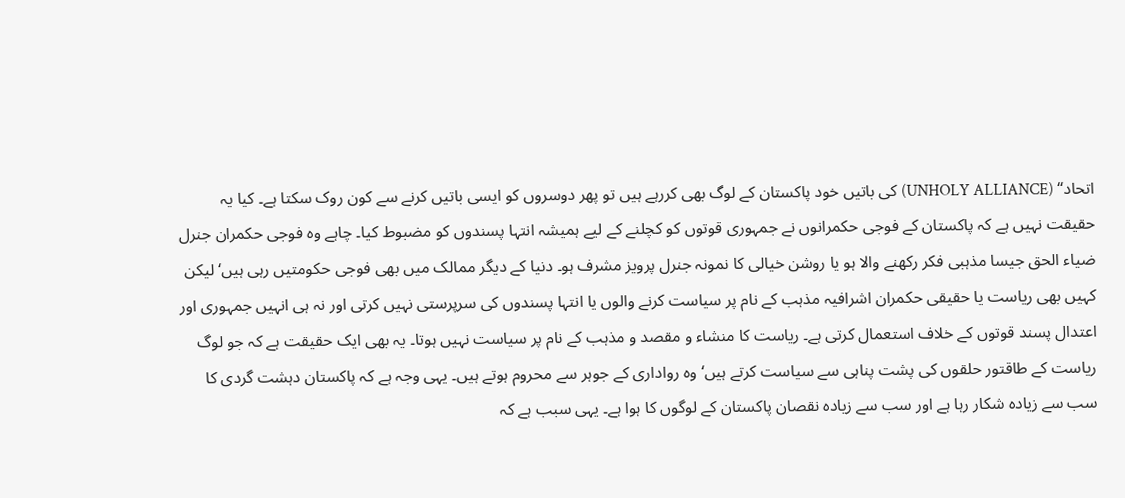اتحاد“ (UNHOLY ALLIANCE) کی باتیں خود پاکستان کے لوگ بھی کررہے ہیں تو پھر دوسروں کو ایسی باتیں کرنے سے کون روک سکتا ہے۔ کیا یہ حقیقت نہیں ہے کہ پاکستان کے فوجی حکمرانوں نے جمہوری قوتوں کو کچلنے کے لیے ہمیشہ انتہا پسندوں کو مضبوط کیا۔ چاہے وہ فوجی حکمران جنرل ضیاء الحق جیسا مذہبی فکر رکھنے والا ہو یا روشن خیالی کا نمونہ جنرل پرویز مشرف ہو۔ دنیا کے دیگر ممالک میں بھی فوجی حکومتیں رہی ہیں‘ لیکن کہیں بھی ریاست یا حقیقی حکمران اشرافیہ مذہب کے نام پر سیاست کرنے والوں یا انتہا پسندوں کی سرپرستی نہیں کرتی اور نہ ہی انہیں جمہوری اور اعتدال پسند قوتوں کے خلاف استعمال کرتی ہے۔ ریاست کا منشاء و مقصد و مذہب کے نام پر سیاست نہیں ہوتا۔ یہ بھی ایک حقیقت ہے کہ جو لوگ ریاست کے طاقتور حلقوں کی پشت پناہی سے سیاست کرتے ہیں‘ وہ رواداری کے جوہر سے محروم ہوتے ہیں۔ یہی وجہ ہے کہ پاکستان دہشت گردی کا سب سے زیادہ شکار رہا ہے اور سب سے زیادہ نقصان پاکستان کے لوگوں کا ہوا ہے۔ یہی سبب ہے کہ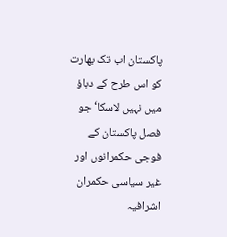پاکستان اب تک بھارت کو اس طرح کے دباؤ میں نہیں لاسکا‘ جو فصل پاکستان کے فوجی حکمرانوں اور غیر سیاسی حکمران اشرافیہ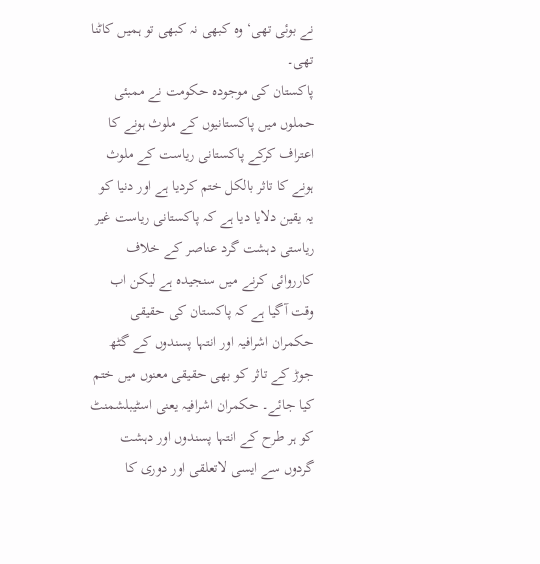نے بوئی تھی‘ وہ کبھی نہ کبھی تو ہمیں کاٹنا تھی۔
پاکستان کی موجودہ حکومت نے ممبئی حملوں میں پاکستانیوں کے ملوث ہونے کا اعتراف کرکے پاکستانی ریاست کے ملوث ہونے کا تاثر بالکل ختم کردیا ہے اور دنیا کو یہ یقین دلایا دیا ہے کہ پاکستانی ریاست غیر ریاستی دہشت گرد عناصر کے خلاف کارروائی کرنے میں سنجیدہ ہے لیکن اب وقت آگیا ہے کہ پاکستان کی حقیقی حکمران اشرافیہ اور انتہا پسندوں کے گٹھ جوڑ کے تاثر کو بھی حقیقی معنوں میں ختم کیا جائے۔ حکمران اشرافیہ یعنی اسٹیبلشمنٹ کو ہر طرح کے انتہا پسندوں اور دہشت گردوں سے ایسی لاتعلقی اور دوری کا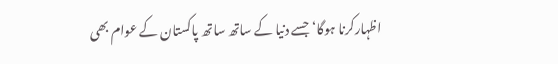اظہارکرنا ہوگا‘ جسے دنیا کے ساتھ ساتھ پاکستان کے عوام بھی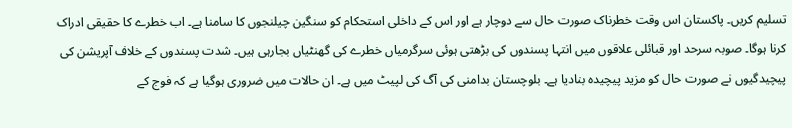تسلیم کریں۔ پاکستان اس وقت خطرناک صورت حال سے دوچار ہے اور اس کے داخلی استحکام کو سنگین چیلنجوں کا سامنا ہے۔ اب خطرے کا حقیقی ادراک کرنا ہوگا۔ صوبہ سرحد اور قبائلی علاقوں میں انتہا پسندوں کی بڑھتی ہوئی سرگرمیاں خطرے کی گھنٹیاں بجارہی ہیں۔ شدت پسندوں کے خلاف آپریشن کی پیچیدگیوں نے صورت حال کو مزید پیچیدہ بنادیا ہے۔ بلوچستان بدامنی کی آگ کی لپیٹ میں ہے۔ ان حالات میں ضروری ہوگیا ہے کہ فوج کے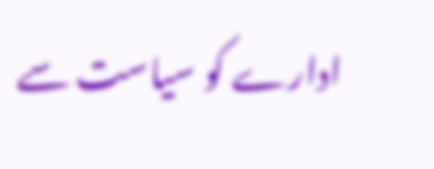ادارے کو سیاست سے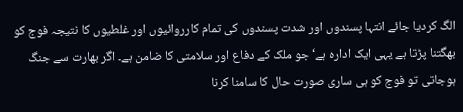الگ کردیا جائے انتہا پسندوں اور شدت پسندوں کی تمام کارروائیوں اور غلطیوں کا نتیجہ فوج کو بھگتنا پڑتا ہے یہی ایک ادارہ ہے‘ جو ملک کے دفاع اور سلامتی کا ضامن ہے۔ اگر بھارت سے جنگ ہوجاتی تو فوج کو ہی ساری صورت حال کا سامنا کرنا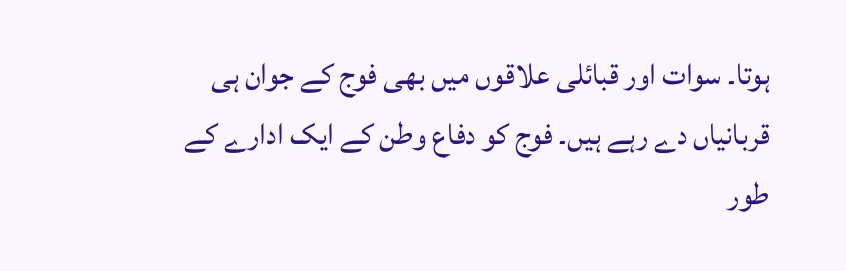ہوتا۔ سوات اور قبائلی علاقوں میں بھی فوج کے جوان ہی قربانیاں دے رہے ہیں۔ فوج کو دفاع وطن کے ایک ادارے کے طور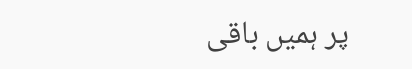پر ہمیں باقی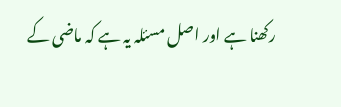رکھنا ہے اور اصل مسئلہ یہ ہے کہ ماضی کے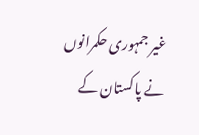غیر جمہوری حکمرانوں نے پاکستان کے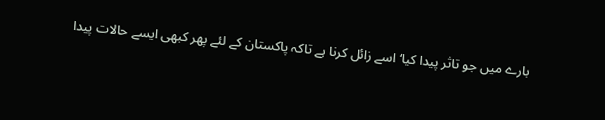بارے میں جو تاثر پیدا کیا‘ اسے زائل کرنا ہے تاکہ پاکستان کے لئے پھر کبھی ایسے حالات پیدا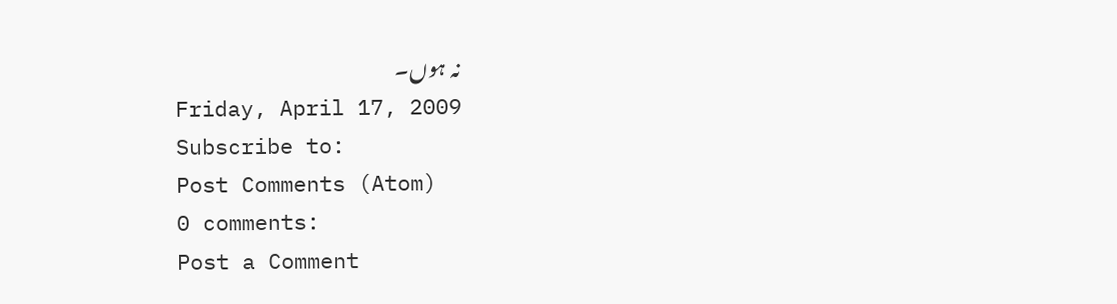نہ ہوں۔
Friday, April 17, 2009
Subscribe to:
Post Comments (Atom)
0 comments:
Post a Comment